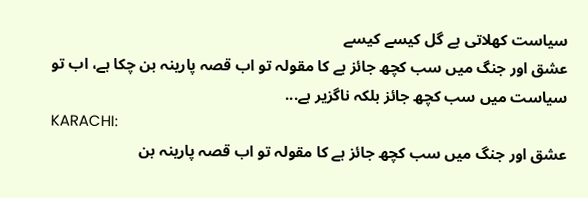سیاست کھلاتی ہے گل کیسے کیسے
عشق اور جنگ میں سب کچھ جائز ہے کا مقولہ تو اب قصہ پارینہ بن چکا ہے، اب تو سیاست میں سب کچھ جائز بلکہ ناگزیر ہے...
KARACHI:
عشق اور جنگ میں سب کچھ جائز ہے کا مقولہ تو اب قصہ پارینہ بن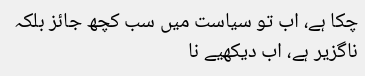چکا ہے، اب تو سیاست میں سب کچھ جائز بلکہ ناگزیر ہے، اب دیکھیے نا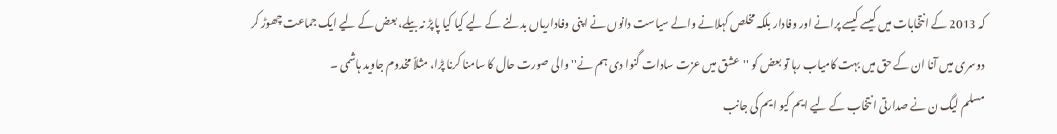کہ 2013 کے انتخابات میں کیسے کیسے پرانے اور وفادار بلکہ مخلص کہلانے والے سیاست دانوں نے اپنی وفاداریاں بدلنے کے لیے کیا کیا پاپڑ نہ بیلے، بعض کے لیے ایک جماعت چھوڑ کر دوسری میں آنا ان کے حق میں بہت کامیاب رہا تو بعض کو ''عشق میں عزت سادات گنوا دی ہم نے'' والی صورت حال کا سامنا کرنا پڑا، مثلاً مخدوم جاوید ہاشمی ۔
مسلم لیگ ن نے صدارتی انتخاب کے لیے ایم کیو ایم کی جانب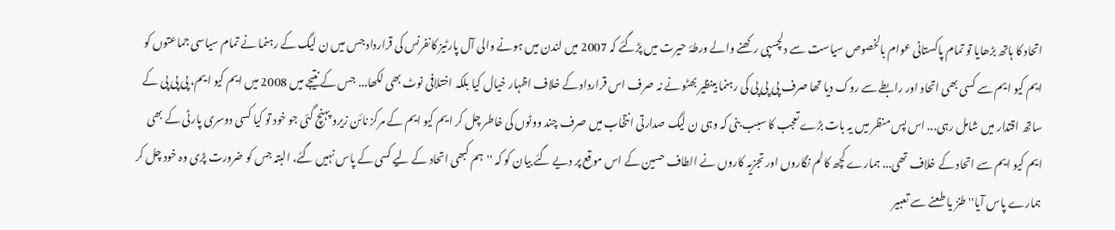اتحاد کا ہاتھ بڑھایا تو تمام پاکستانی عوام بالخصوص سیاست سے دلچسپی رکھنے والے ورطۂ حیرت میں پڑگئے کہ 2007 میں لندن میں ہونے والی آل پارٹیز کانفرنس کی قرارداد جس میں ن لیگ کے رہنما نے تمام سیاسی جماعتوں کو ایم کیو ایم سے کسی بھی اتحاد اور رابطے سے روک دیا تھا صرف پی پی پی کی رہنما بینظیر بھٹو نے نہ صرف اس قرارداد کے خلاف اظہار خیال کیا بلکہ اختلافی نوٹ بھی لکھا... جس کے نتیجے میں 2008 میں ایم کیو ایم، پی پی پی کے ساتھ اقتدار میں شامل رہی... اس پس منظر میں یہ بات بڑے تعجب کا سبب بنی کہ وہی ن لیگ صدارتی انتخاب میں صرف چند ووٹوں کی خاطر چل کر ایم کیو ایم کے مرکز نائن زیرو پہنچ گئی جو خود تو کیا کسی دوسری پارٹی کے بھی ایم کیو ایم سے اتحاد کے خلاف تھی... ہمارے کچھ کالم نگاروں اور تجزیہ کاروں نے الطاف حسین کے اس موقع پر دیے گئے بیان کو کہ ''ہم کبھی اتحاد کے لیے کسی کے پاس نہیں گئے، البتہ جس کو ضرورت پڑی وہ خود چل کر ہمارے پاس آیا'' طنز یا طعنے سے تعبیر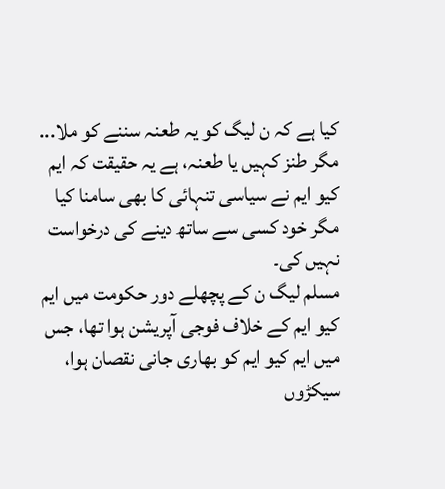کیا ہے کہ ن لیگ کو یہ طعنہ سننے کو ملا... مگر طنز کہیں یا طعنہ، ہے یہ حقیقت کہ ایم کیو ایم نے سیاسی تنہائی کا بھی سامنا کیا مگر خود کسی سے ساتھ دینے کی درخواست نہیں کی۔
مسلم لیگ ن کے پچھلے دور حکومت میں ایم کیو ایم کے خلاف فوجی آپریشن ہوا تھا، جس میں ایم کیو ایم کو بھاری جانی نقصان ہوا، سیکڑوں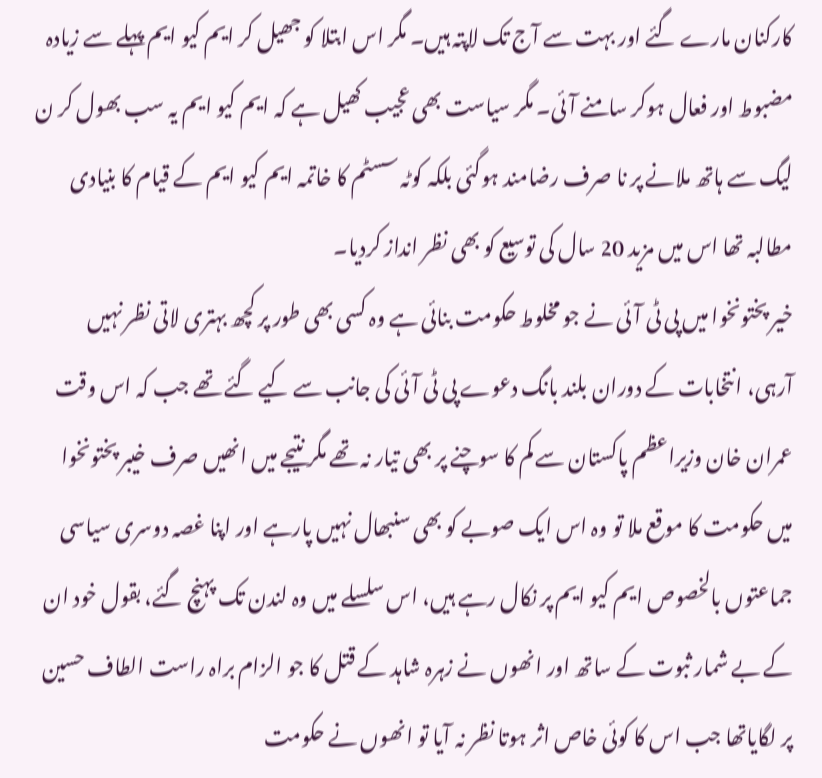کارکنان مارے گئے اور بہت سے آج تک لاپتہ ہیں۔ مگر اس ابتلا کو جھیل کر ایم کیو ایم پہلے سے زیادہ مضبوط اور فعال ہوکر سامنے آئی۔ مگر سیاست بھی عجیب کھیل ہے کہ ایم کیو ایم یہ سب بھول کر ن لیگ سے ہاتھ ملانے پر نا صرف رضامند ہوگئی بلکہ کوٹہ سسٹم کا خاتمہ ایم کیو ایم کے قیام کا بنیادی مطالبہ تھا اس میں مزید 20 سال کی توسیع کو بھی نظر انداز کردیا۔
خیر پختونخوا میں پی ٹی آئی نے جو مخلوط حکومت بنائی ہے وہ کسی بھی طور پر کچھ بہتری لاتی نظر نہیں آرہی، انتخابات کے دوران بلند بانگ دعوے پی ٹی آئی کی جانب سے کیے گئے تھے جب کہ اس وقت عمران خان وزیراعظم پاکستان سے کم کا سوچنے پر بھی تیار نہ تھے مگر نتیجے میں انھیں صرف خیبر پختونخوا میں حکومت کا موقع ملا تو وہ اس ایک صوبے کو بھی سنبھال نہیں پارہے اور اپنا غصہ دوسری سیاسی جماعتوں بالخصوص ایم کیو ایم پر نکال رہے ہیں، اس سلسلے میں وہ لندن تک پہنچ گئے، بقول خود ان کے بے شمار ثبوت کے ساتھ اور انھوں نے زہرہ شاہد کے قتل کا جو الزام براہ راست الطاف حسین پر لگایاتھا جب اس کا کوئی خاص اثر ہوتا نظر نہ آیا تو انھوں نے حکومت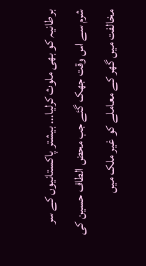برطانیہ کو بھی ملوث کرلیا... بیشتر پاکستانیوں کے سر شرم سے اس وقت جھک گئے جب محض الطاف حسین کی مخالفت میں گھر کے معاملے کو غیر ملک میں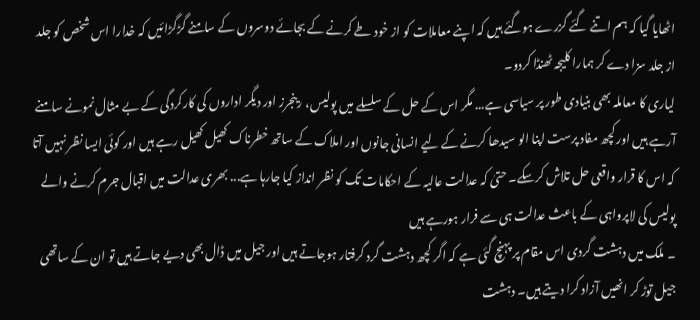اٹھایا گیا کہ ہم اتنے گئے گزرے ہوگئے ہیں کہ اپنے معاملات کو از خود طے کرنے کے بجائے دوسروں کے سامنے گڑگڑائیں کہ خدارا اس شخص کو جلد از جلد سزا دے کر ہمارا کلیجہ ٹھنڈا کردو۔
لیاری کا معاملہ بھی بنیادی طور پر سیاسی ہے... مگر اس کے حل کے سلسلے میں پولیس، رینجرز اور دیگر اداروں کی کارکردگی کے بے مثال نمونے سامنے آرہے ہیں اور کچھ مفاد پرست اپنا الو سیدھا کرنے کے لیے انسانی جانوں اور املاک کے ساتھ خطرناک کھیل کھیل رہے ہیں اور کوئی ایسا نظر نہیں آتا کہ اس کا قرار واقعی حل تلاش کرسکے۔ حتیٰ کہ عدالت عالیہ کے احکامات تک کو نظر انداز کیا جارہا ہے... بھری عدالت میں اقبال جرم کرنے والے پولیس کی لاپرواہی کے باعث عدالت ہی سے فرار ہورہے ہیں
۔ ملک میں دہشت گردی اس مقام پر پہنچ گئی ہے کہ اگر کچھ دہشت گرد گرفتار ہوجاتے ہیں اور جیل میں ڈال بھی دیے جاتے ہیں تو ان کے ساتھی جیل توڑ کر انھیں آزاد کرا دیتے ہیں۔ دہشت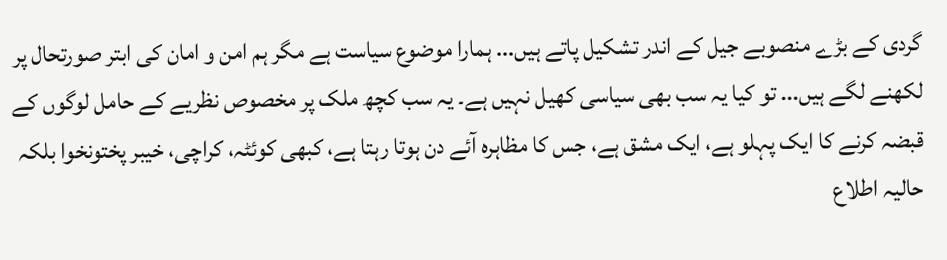گردی کے بڑے منصوبے جیل کے اندر تشکیل پاتے ہیں... ہمارا موضوع سیاست ہے مگر ہم امن و امان کی ابتر صورتحال پر لکھنے لگے ہیں... تو کیا یہ سب بھی سیاسی کھیل نہیں ہے۔ یہ سب کچھ ملک پر مخصوص نظریے کے حامل لوگوں کے قبضہ کرنے کا ایک پہلو ہے، ایک مشق ہے، جس کا مظاہرہ آئے دن ہوتا رہتا ہے، کبھی کوئٹہ، کراچی، خیبر پختونخوا بلکہ حالیہ اطلاع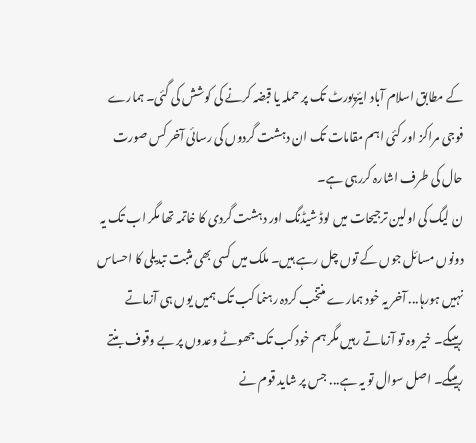کے مطابق اسلام آباد ایئرپورٹ تک پر حملہ یا قبضہ کرنے کی کوشش کی گئی۔ ہمارے فوجی مراکز اور کئی اہم مقامات تک ان دہشت گردوں کی رسائی آخر کس صورت حال کی طرف اشارہ کررہی ہے۔
ن لیگ کی اولین ترجیحات میں لوڈ شیڈنگ اور دہشت گردی کا خاتمہ تھا مگر اب تک یہ دونوں مسائل جوں کے توں چل رہے ہیں۔ ملک میں کسی بھی مثبت تبدیلی کا احساس نہیں ہورہا... آخر یہ خود ہمارے منتخب کردہ رہنما کب تک ہمیں یوں ہی آزماتے رہیںگے۔ خیر وہ تو آزماتے رہیں مگر ہم خود کب تک جھوٹے وعدوں پر بے وقوف بنتے رہیںگے۔ اصل سوال تو یہ ہے... جس پر شاید قوم نے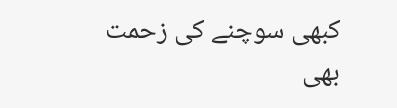کبھی سوچنے کی زحمت بھی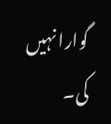گوارا نہیں کی۔